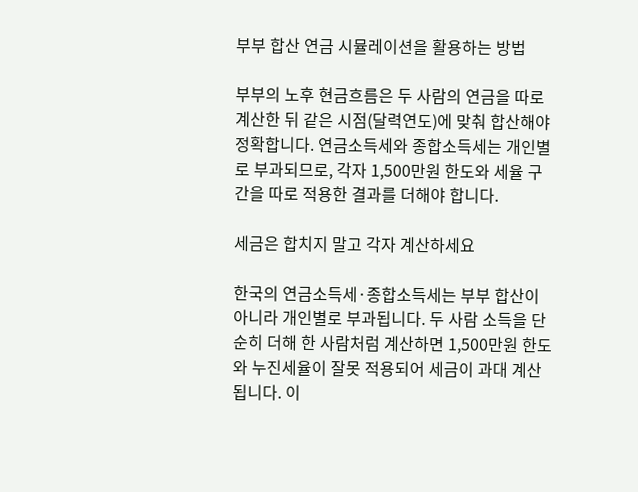부부 합산 연금 시뮬레이션을 활용하는 방법

부부의 노후 현금흐름은 두 사람의 연금을 따로 계산한 뒤 같은 시점(달력연도)에 맞춰 합산해야 정확합니다. 연금소득세와 종합소득세는 개인별로 부과되므로, 각자 1,500만원 한도와 세율 구간을 따로 적용한 결과를 더해야 합니다.

세금은 합치지 말고 각자 계산하세요

한국의 연금소득세·종합소득세는 부부 합산이 아니라 개인별로 부과됩니다. 두 사람 소득을 단순히 더해 한 사람처럼 계산하면 1,500만원 한도와 누진세율이 잘못 적용되어 세금이 과대 계산됩니다. 이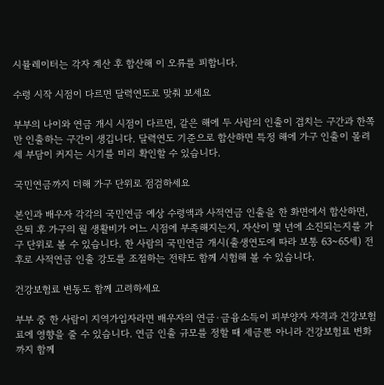시뮬레이터는 각자 계산 후 합산해 이 오류를 피합니다.

수령 시작 시점이 다르면 달력연도로 맞춰 보세요

부부의 나이와 연금 개시 시점이 다르면, 같은 해에 두 사람의 인출이 겹치는 구간과 한쪽만 인출하는 구간이 생깁니다. 달력연도 기준으로 합산하면 특정 해에 가구 인출이 몰려 세 부담이 커지는 시기를 미리 확인할 수 있습니다.

국민연금까지 더해 가구 단위로 점검하세요

본인과 배우자 각각의 국민연금 예상 수령액과 사적연금 인출을 한 화면에서 합산하면, 은퇴 후 가구의 월 생활비가 어느 시점에 부족해지는지, 자산이 몇 년에 소진되는지를 가구 단위로 볼 수 있습니다. 한 사람의 국민연금 개시(출생연도에 따라 보통 63~65세) 전후로 사적연금 인출 강도를 조절하는 전략도 함께 시험해 볼 수 있습니다.

건강보험료 변동도 함께 고려하세요

부부 중 한 사람이 지역가입자라면 배우자의 연금·금융소득이 피부양자 자격과 건강보험료에 영향을 줄 수 있습니다. 연금 인출 규모를 정할 때 세금뿐 아니라 건강보험료 변화까지 함께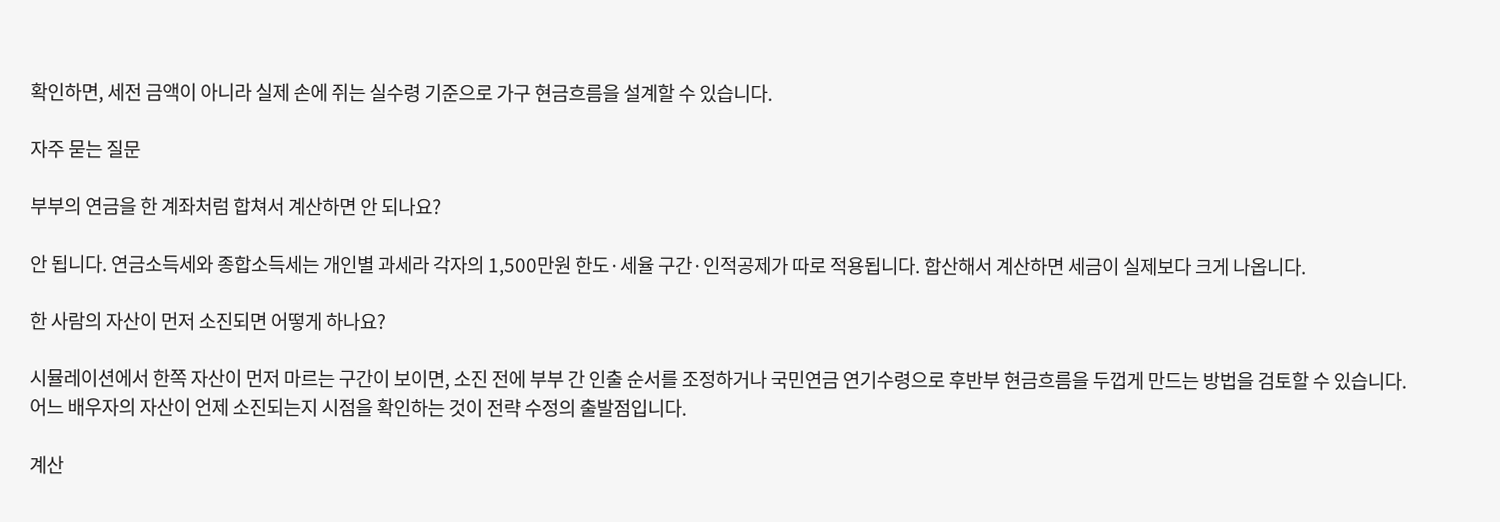확인하면, 세전 금액이 아니라 실제 손에 쥐는 실수령 기준으로 가구 현금흐름을 설계할 수 있습니다.

자주 묻는 질문

부부의 연금을 한 계좌처럼 합쳐서 계산하면 안 되나요?

안 됩니다. 연금소득세와 종합소득세는 개인별 과세라 각자의 1,500만원 한도·세율 구간·인적공제가 따로 적용됩니다. 합산해서 계산하면 세금이 실제보다 크게 나옵니다.

한 사람의 자산이 먼저 소진되면 어떻게 하나요?

시뮬레이션에서 한쪽 자산이 먼저 마르는 구간이 보이면, 소진 전에 부부 간 인출 순서를 조정하거나 국민연금 연기수령으로 후반부 현금흐름을 두껍게 만드는 방법을 검토할 수 있습니다. 어느 배우자의 자산이 언제 소진되는지 시점을 확인하는 것이 전략 수정의 출발점입니다.

계산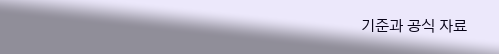기준과 공식 자료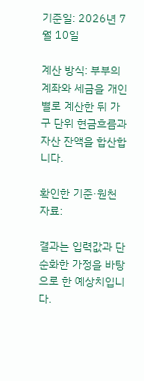기준일: 2026년 7월 10일

계산 방식: 부부의 계좌와 세금을 개인별로 계산한 뒤 가구 단위 현금흐름과 자산 잔액을 합산합니다.

확인한 기준·원천 자료:

결과는 입력값과 단순화한 가정을 바탕으로 한 예상치입니다.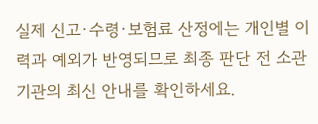실제 신고·수령·보험료 산정에는 개인별 이력과 예외가 반영되므로 최종 판단 전 소관 기관의 최신 안내를 확인하세요.